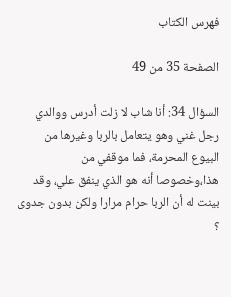فهرس الكتاب

الصفحة 35 من 49

السؤال 34: أنا شاب لا زلت أدرس ووالدي رجل غني وهو يتعامل بالربا وغيرها من البيوع المحرمة، فما موقفي من هذا،وخصوصا أنه هو الذي ينفق علي، وقد بينت له أن الربا حرام مرارا ولكن بدون جدوى ؟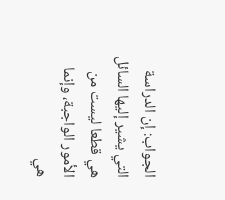الجواب: إن الدراسة التي يشير إليها السائل هي قطعا ليست من الأمور الواجبة، وإنما هي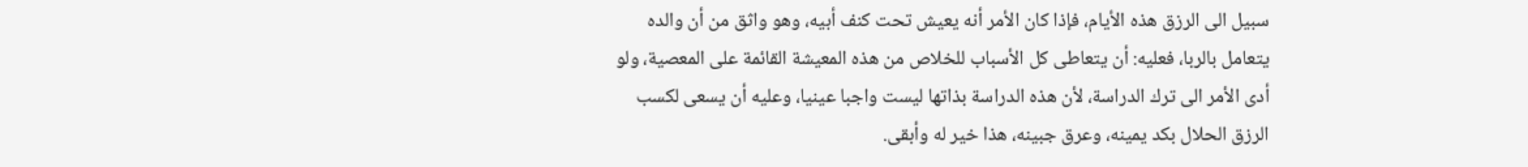سبيل الى الرزق هذه الأيام، فإذا كان الأمر أنه يعيش تحت كنف أبيه، وهو واثق من أن والده يتعامل بالربا، فعليه: أن يتعاطى كل الأسباب للخلاص من هذه المعيشة القائمة على المعصية، ولو أدى الأمر الى ترك الدراسة، لأن هذه الدراسة بذاتها ليست واجبا عينيا، وعليه أن يسعى لكسب الرزق الحلال بكد يمينه، وعرق جبينه، هذا خير له وأبقى.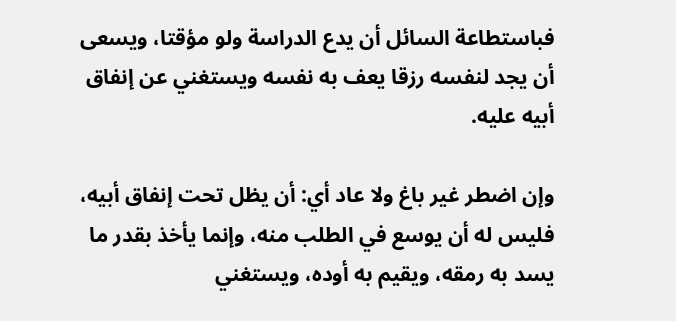فباستطاعة السائل أن يدع الدراسة ولو مؤقتا، ويسعى أن يجد لنفسه رزقا يعف به نفسه ويستغني عن إنفاق أبيه عليه.

وإن اضطر غير باغ ولا عاد أي: أن يظل تحت إنفاق أبيه، فليس له أن يوسع في الطلب منه، وإنما يأخذ بقدر ما يسد به رمقه، ويقيم به أوده، ويستغني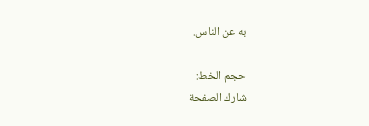به عن الناس.

حجم الخط:
شارك الصفحة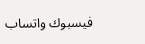فيسبوك واتساب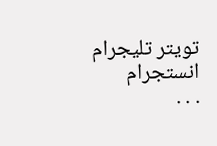تويتر تليجرام انستجرام
. . .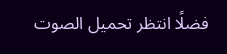فضلًا انتظر تحميل الصوت